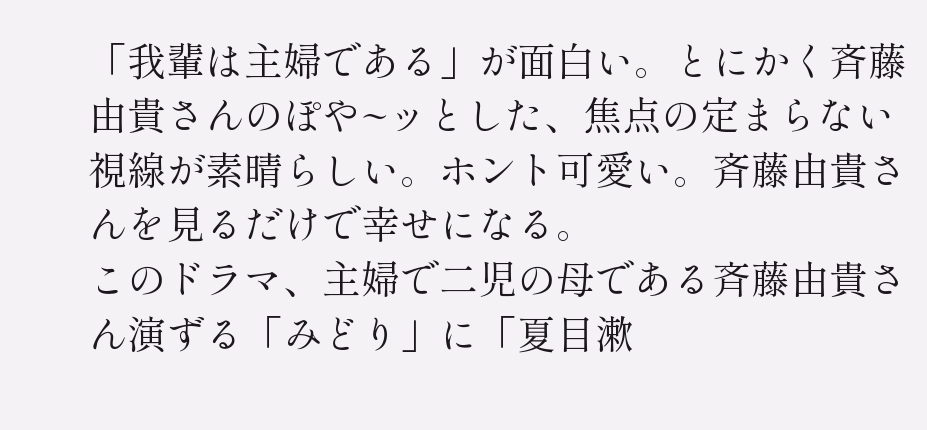「我輩は主婦である」が面白い。とにかく斉藤由貴さんのぽや~ッとした、焦点の定まらない視線が素晴らしい。ホント可愛い。斉藤由貴さんを見るだけで幸せになる。
このドラマ、主婦で二児の母である斉藤由貴さん演ずる「みどり」に「夏目漱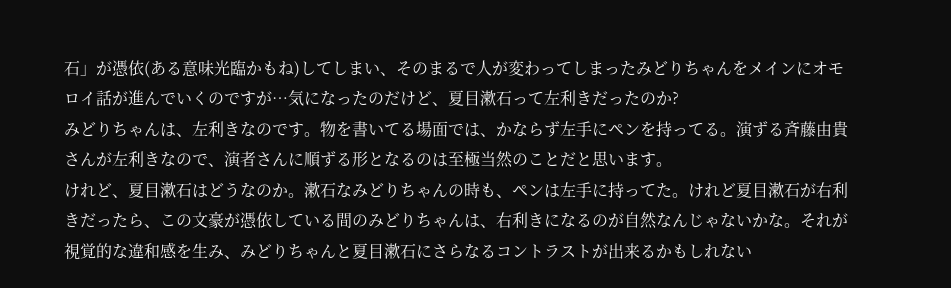石」が憑依(ある意味光臨かもね)してしまい、そのまるで人が変わってしまったみどりちゃんをメインにオモロイ話が進んでいくのですが…気になったのだけど、夏目漱石って左利きだったのか?
みどりちゃんは、左利きなのです。物を書いてる場面では、かならず左手にペンを持ってる。演ずる斉藤由貴さんが左利きなので、演者さんに順ずる形となるのは至極当然のことだと思います。
けれど、夏目漱石はどうなのか。漱石なみどりちゃんの時も、ペンは左手に持ってた。けれど夏目漱石が右利きだったら、この文豪が憑依している間のみどりちゃんは、右利きになるのが自然なんじゃないかな。それが視覚的な違和感を生み、みどりちゃんと夏目漱石にさらなるコントラストが出来るかもしれない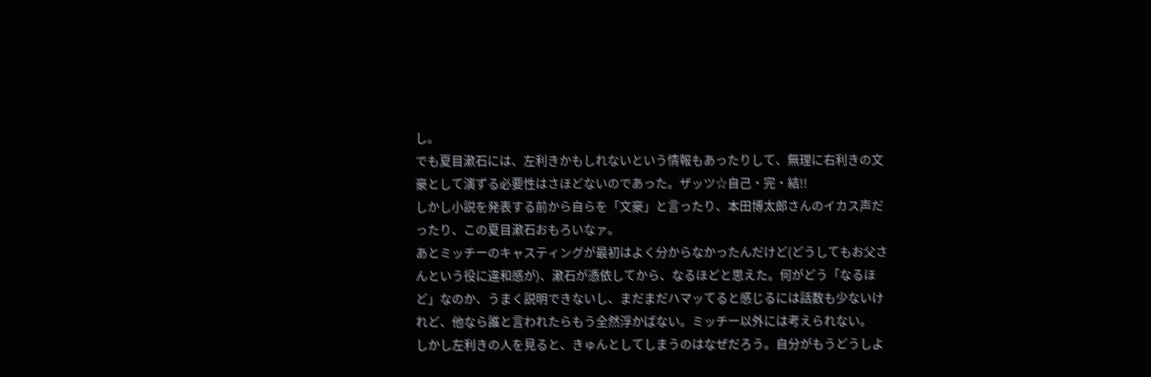し。
でも夏目漱石には、左利きかもしれないという情報もあったりして、無理に右利きの文豪として演ずる必要性はさほどないのであった。ザッツ☆自己・完・結!!
しかし小説を発表する前から自らを「文豪」と言ったり、本田博太郎さんのイカス声だったり、この夏目漱石おもろいなァ。
あとミッチーのキャスティングが最初はよく分からなかったんだけど(どうしてもお父さんという役に違和感が)、漱石が憑依してから、なるほどと思えた。何がどう「なるほど」なのか、うまく説明できないし、まだまだハマッてると感じるには話数も少ないけれど、他なら誰と言われたらもう全然浮かばない。ミッチー以外には考えられない。
しかし左利きの人を見ると、きゅんとしてしまうのはなぜだろう。自分がもうどうしよ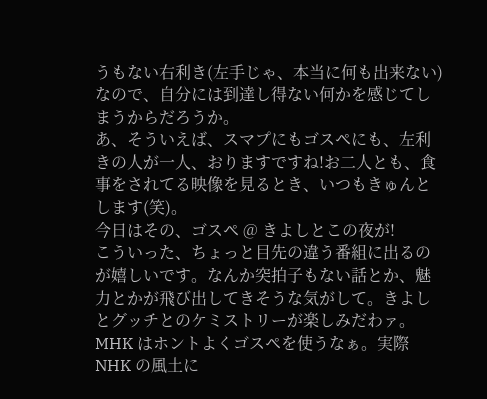うもない右利き(左手じゃ、本当に何も出来ない)なので、自分には到達し得ない何かを感じてしまうからだろうか。
あ、そういえば、スマプにもゴスペにも、左利きの人が一人、おりますですね!お二人とも、食事をされてる映像を見るとき、いつもきゅんとします(笑)。
今日はその、ゴスペ @ きよしとこの夜が!
こういった、ちょっと目先の違う番組に出るのが嬉しいです。なんか突拍子もない話とか、魅力とかが飛び出してきそうな気がして。きよしとグッチとのケミストリーが楽しみだわァ。
MHK はホントよくゴスペを使うなぁ。実際 NHK の風土に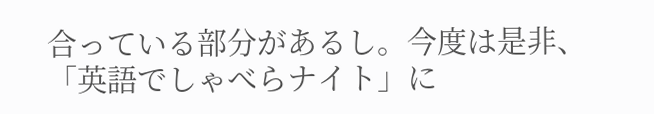合っている部分があるし。今度は是非、「英語でしゃべらナイト」に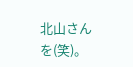北山さんを(笑)。